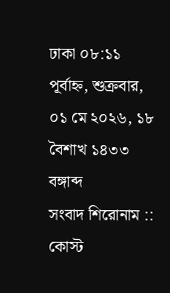ঢাকা ০৮:১১ পূর্বাহ্ন, শুক্রবার, ০১ মে ২০২৬, ১৮ বৈশাখ ১৪৩৩ বঙ্গাব্দ
সংবাদ শিরোনাম ::
কোস্ট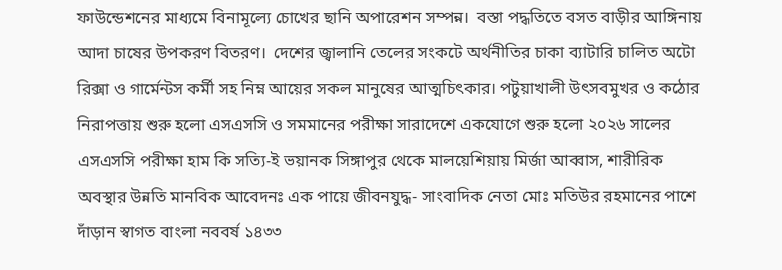ফাউন্ডেশনের মাধ্যমে বিনামূল্যে চোখের ছানি অপারেশন সম্পন্ন।  বস্তা পদ্ধতিতে বসত বাড়ীর আঙ্গিনায় আদা চাষের উপকরণ বিতরণ।  দেশের জ্বালানি তেলের সংকটে অর্থনীতির চাকা ব্যাটারি চালিত অটো রিক্সা ও গার্মেন্টস কর্মী সহ নিম্ন আয়ের সকল মানুষের আত্মচিৎকার। পটুয়াখালী উৎসবমুখর ও কঠোর নিরাপত্তায় শুরু হলো এসএসসি ও সমমানের পরীক্ষা সারাদেশে একযোগে শুরু হলো ২০২৬ সালের এসএসসি পরীক্ষা হাম কি সত্যি-ই ভয়ানক সিঙ্গাপুর থেকে মালয়েশিয়ায় মির্জা আব্বাস, শারীরিক অবস্থার উন্নতি মানবিক আবেদনঃ এক পায়ে জীবনযুদ্ধ- সাংবাদিক নেতা মোঃ মতিউর রহমানের পাশে দাঁড়ান স্বাগত বাংলা নববর্ষ ১৪৩৩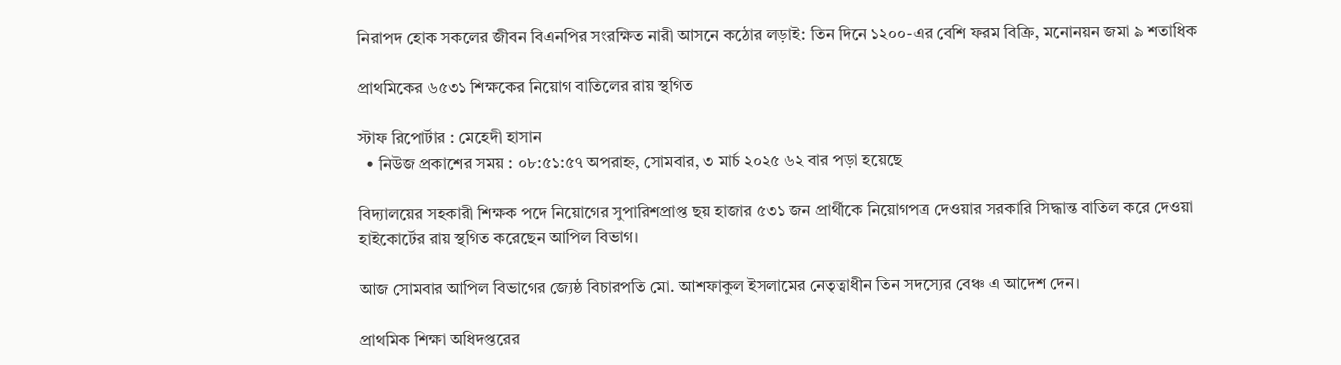নিরাপদ হোক সকলের জীবন বিএনপির সংরক্ষিত নারী আসনে কঠোর লড়াই: তিন দিনে ১২০০-এর বেশি ফরম বিক্রি, মনোনয়ন জমা ৯ শতাধিক

প্রাথমিকের ৬৫৩১ শিক্ষকের নিয়োগ বাতিলের রায় স্থগিত

স্টাফ রিপোর্টার : মেহেদী হাসান
  • নিউজ প্রকাশের সময় : ০৮:৫১:৫৭ অপরাহ্ন, সোমবার, ৩ মার্চ ২০২৫ ৬২ বার পড়া হয়েছে

বিদ্যালয়ের সহকারী শিক্ষক পদে নিয়োগের সুপারিশপ্রাপ্ত ছয় হাজার ৫৩১ জন প্রার্থীকে নিয়োগপত্র দেওয়ার সরকারি সিদ্ধান্ত বাতিল করে দেওয়া হাইকোর্টের রায় স্থগিত করেছেন আপিল বিভাগ।

আজ সোমবার আপিল বিভাগের জ্যেষ্ঠ বিচারপতি মো. আশফাকুল ইসলামের নেতৃত্বাধীন তিন সদস্যের বেঞ্চ এ আদেশ দেন।

প্রাথমিক শিক্ষা অধিদপ্তরের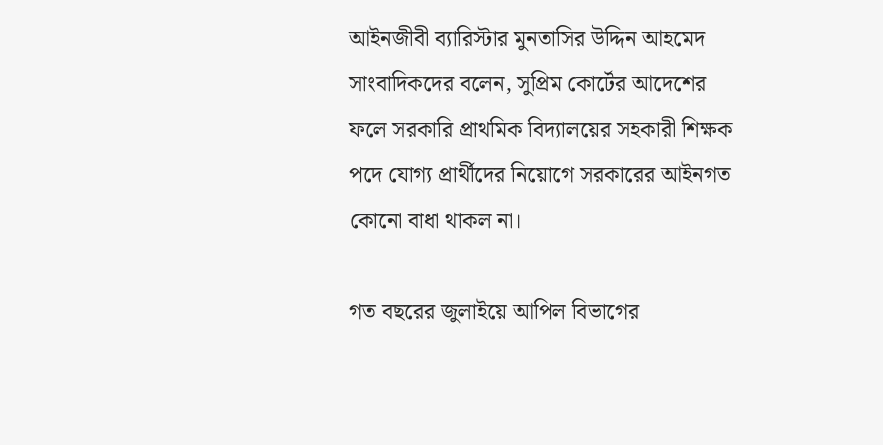আইনজীবী ব্যারিস্টার মুনতাসির উদ্দিন আহমেদ সাংবাদিকদের বলেন, সুপ্রিম কোর্টের আদেশের ফলে সরকারি প্রাথমিক বিদ্যালয়ের সহকারী শিক্ষক পদে যোগ্য প্রার্থীদের নিয়োগে সরকারের আইনগত কোনো বাধা থাকল না।

গত বছরের জুলাইয়ে আপিল বিভাগের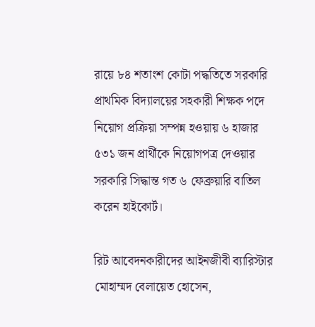রায়ে ৮৪ শতাংশ কোটা পদ্ধতিতে সরকারি প্রাথমিক বিদ্যালয়ের সহকারী শিক্ষক পদে নিয়োগ প্রক্রিয়া সম্পন্ন হওয়ায় ৬ হাজার ৫৩১ জন প্রার্থীকে নিয়োগপত্র দেওয়ার সরকারি সিদ্ধান্ত গত ৬ ফেব্রুয়ারি বাতিল করেন হাইকোর্ট।

রিট আবেদনকারীদের আইনজীবী ব্যারিস্টার মোহাম্মদ বেলায়েত হোসেন,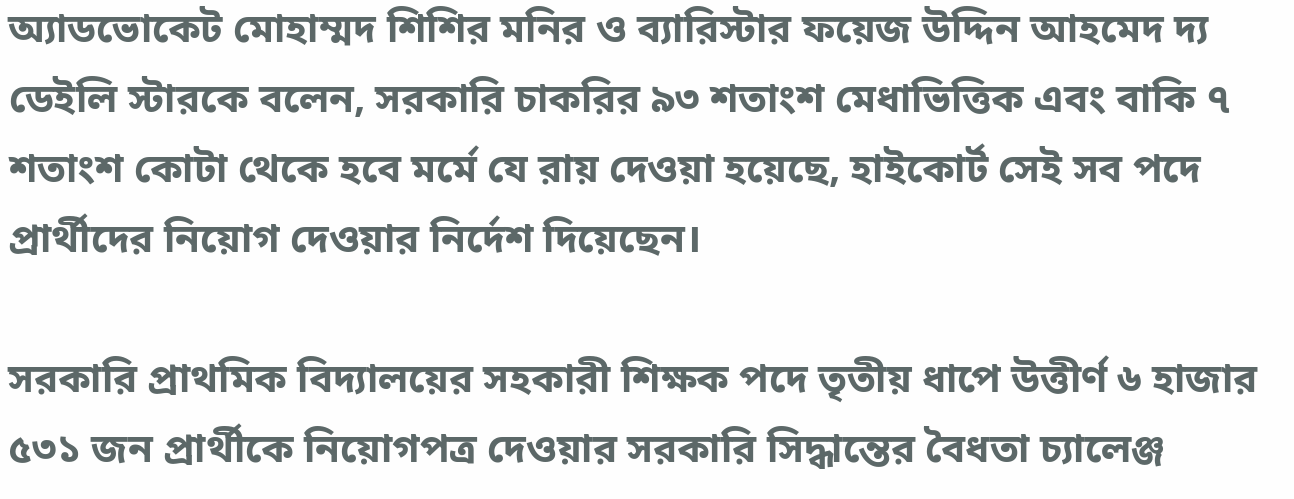অ্যাডভোকেট মোহাম্মদ শিশির মনির ও ব্যারিস্টার ফয়েজ উদ্দিন আহমেদ দ্য ডেইলি স্টারকে বলেন, সরকারি চাকরির ৯৩ শতাংশ মেধাভিত্তিক এবং বাকি ৭ শতাংশ কোটা থেকে হবে মর্মে যে রায় দেওয়া হয়েছে, হাইকোর্ট সেই সব পদে প্রার্থীদের নিয়োগ দেওয়ার নির্দেশ দিয়েছেন।

সরকারি প্রাথমিক বিদ্যালয়ের সহকারী শিক্ষক পদে তৃতীয় ধাপে উত্তীর্ণ ৬ হাজার ৫৩১ জন প্রার্থীকে নিয়োগপত্র দেওয়ার সরকারি সিদ্ধান্তের বৈধতা চ্যালেঞ্জ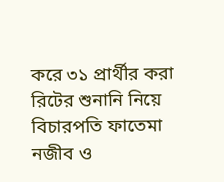করে ৩১ প্রার্থীর করা রিটের শুনানি নিয়ে বিচারপতি ফাতেমা নজীব ও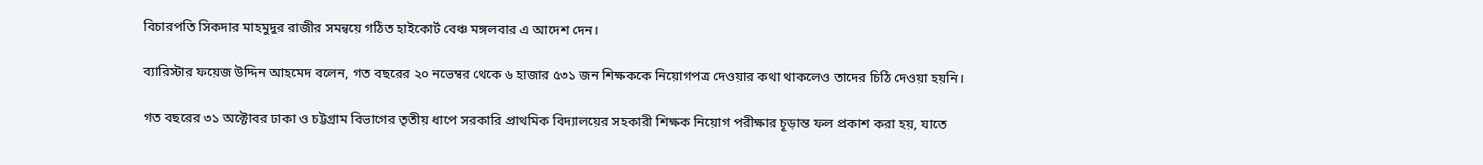বিচারপতি সিকদার মাহমুদুর রাজীর সমন্বয়ে গঠিত হাইকোর্ট বেঞ্চ মঙ্গলবার এ আদেশ দেন।

ব্যারিস্টার ফয়েজ উদ্দিন আহমেদ বলেন, গত বছরের ২০ নভেম্বর থেকে ৬ হাজার ৫৩১ জন শিক্ষককে নিয়োগপত্র দেওয়ার কথা থাকলেও তাদের চিঠি দেওয়া হয়নি।

গত বছরের ৩১ অক্টোবর ঢাকা ও চট্টগ্রাম বিভাগের তৃতীয় ধাপে সরকারি প্রাথমিক বিদ্যালয়ের সহকারী শিক্ষক নিয়োগ পরীক্ষার চূড়ান্ত ফল প্রকাশ করা হয়, যাতে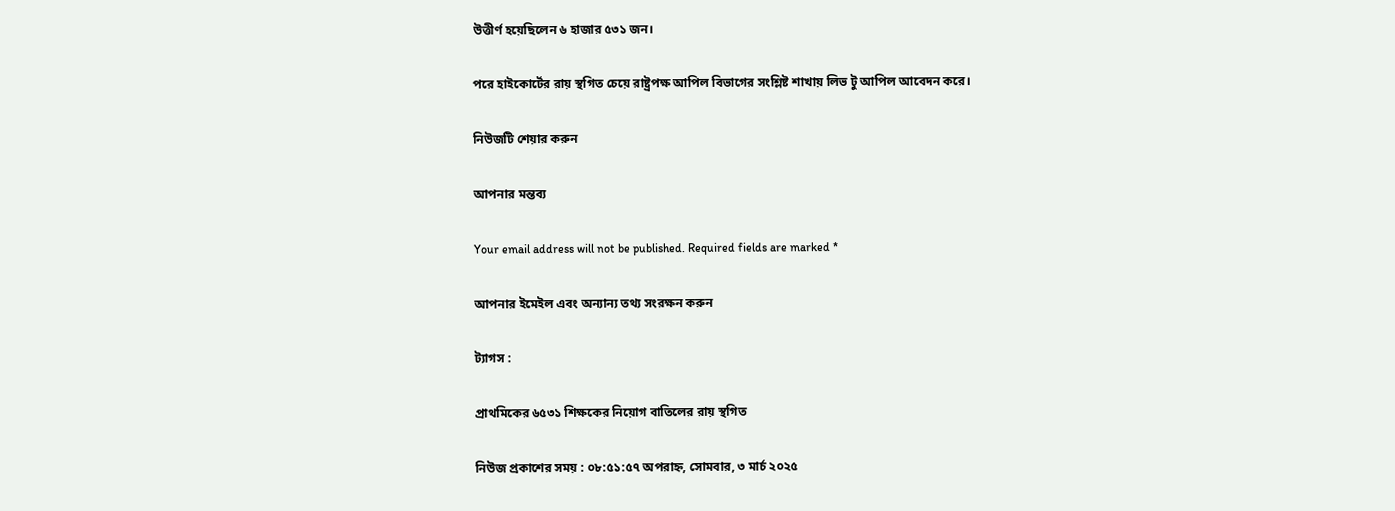উত্তীর্ণ হয়েছিলেন ৬ হাজার ৫৩১ জন।

পরে হাইকোর্টের রায় স্থগিত চেয়ে রাষ্ট্রপক্ষ আপিল বিভাগের সংশ্লিষ্ট শাখায় লিভ টু আপিল আবেদন করে।

নিউজটি শেয়ার করুন

আপনার মন্তব্য

Your email address will not be published. Required fields are marked *

আপনার ইমেইল এবং অন্যান্য তথ্য সংরক্ষন করুন

ট্যাগস :

প্রাথমিকের ৬৫৩১ শিক্ষকের নিয়োগ বাতিলের রায় স্থগিত

নিউজ প্রকাশের সময় : ০৮:৫১:৫৭ অপরাহ্ন, সোমবার, ৩ মার্চ ২০২৫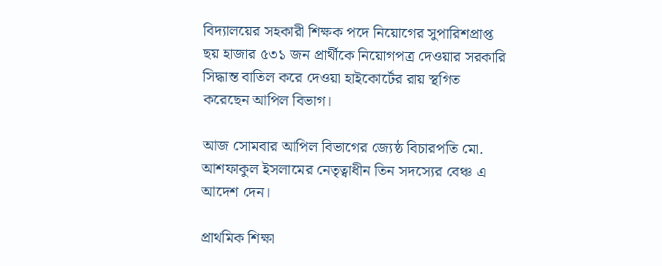বিদ্যালয়ের সহকারী শিক্ষক পদে নিয়োগের সুপারিশপ্রাপ্ত ছয় হাজার ৫৩১ জন প্রার্থীকে নিয়োগপত্র দেওয়ার সরকারি সিদ্ধান্ত বাতিল করে দেওয়া হাইকোর্টের রায় স্থগিত করেছেন আপিল বিভাগ।

আজ সোমবার আপিল বিভাগের জ্যেষ্ঠ বিচারপতি মো. আশফাকুল ইসলামের নেতৃত্বাধীন তিন সদস্যের বেঞ্চ এ আদেশ দেন।

প্রাথমিক শিক্ষা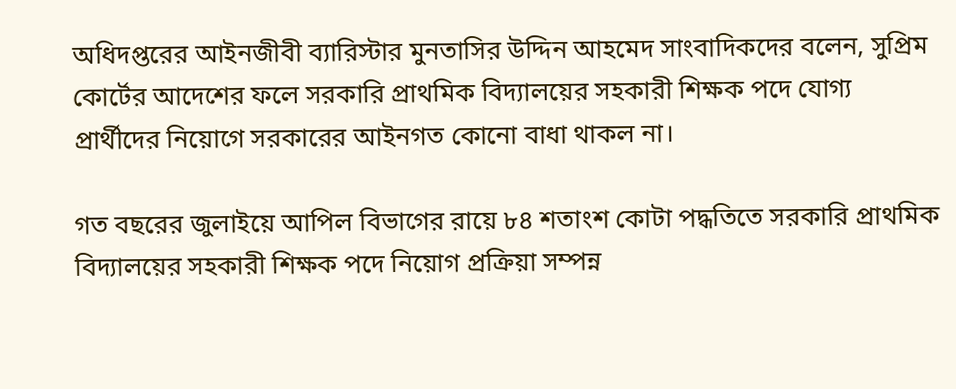অধিদপ্তরের আইনজীবী ব্যারিস্টার মুনতাসির উদ্দিন আহমেদ সাংবাদিকদের বলেন, সুপ্রিম কোর্টের আদেশের ফলে সরকারি প্রাথমিক বিদ্যালয়ের সহকারী শিক্ষক পদে যোগ্য প্রার্থীদের নিয়োগে সরকারের আইনগত কোনো বাধা থাকল না।

গত বছরের জুলাইয়ে আপিল বিভাগের রায়ে ৮৪ শতাংশ কোটা পদ্ধতিতে সরকারি প্রাথমিক বিদ্যালয়ের সহকারী শিক্ষক পদে নিয়োগ প্রক্রিয়া সম্পন্ন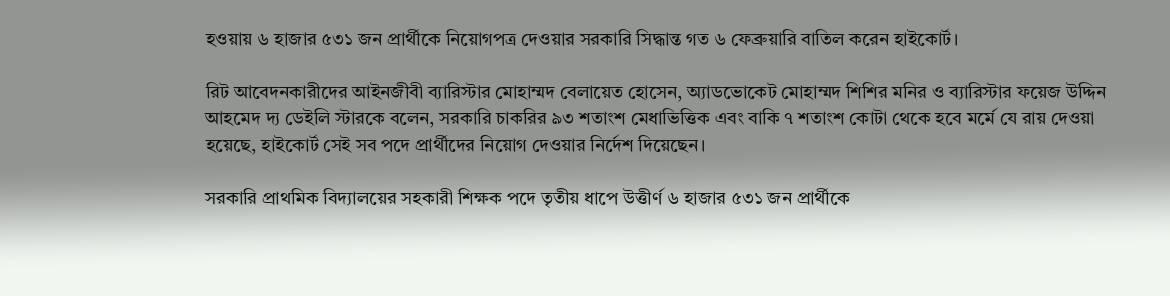হওয়ায় ৬ হাজার ৫৩১ জন প্রার্থীকে নিয়োগপত্র দেওয়ার সরকারি সিদ্ধান্ত গত ৬ ফেব্রুয়ারি বাতিল করেন হাইকোর্ট।

রিট আবেদনকারীদের আইনজীবী ব্যারিস্টার মোহাম্মদ বেলায়েত হোসেন, অ্যাডভোকেট মোহাম্মদ শিশির মনির ও ব্যারিস্টার ফয়েজ উদ্দিন আহমেদ দ্য ডেইলি স্টারকে বলেন, সরকারি চাকরির ৯৩ শতাংশ মেধাভিত্তিক এবং বাকি ৭ শতাংশ কোটা থেকে হবে মর্মে যে রায় দেওয়া হয়েছে, হাইকোর্ট সেই সব পদে প্রার্থীদের নিয়োগ দেওয়ার নির্দেশ দিয়েছেন।

সরকারি প্রাথমিক বিদ্যালয়ের সহকারী শিক্ষক পদে তৃতীয় ধাপে উত্তীর্ণ ৬ হাজার ৫৩১ জন প্রার্থীকে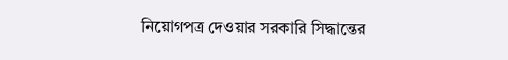নিয়োগপত্র দেওয়ার সরকারি সিদ্ধান্তের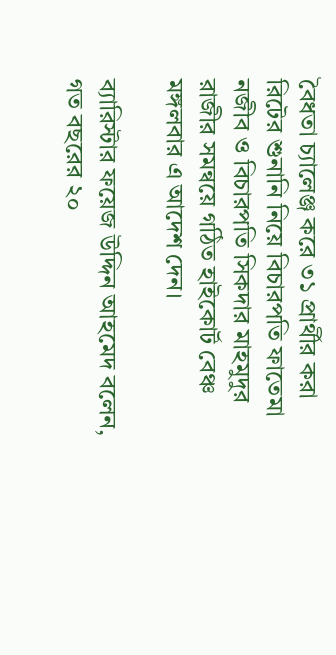বৈধতা চ্যালেঞ্জ করে ৩১ প্রার্থীর করা রিটের শুনানি নিয়ে বিচারপতি ফাতেমা নজীব ও বিচারপতি সিকদার মাহমুদুর রাজীর সমন্বয়ে গঠিত হাইকোর্ট বেঞ্চ মঙ্গলবার এ আদেশ দেন।

ব্যারিস্টার ফয়েজ উদ্দিন আহমেদ বলেন, গত বছরের ২০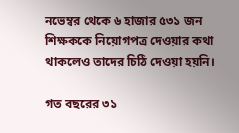নভেম্বর থেকে ৬ হাজার ৫৩১ জন শিক্ষককে নিয়োগপত্র দেওয়ার কথা থাকলেও তাদের চিঠি দেওয়া হয়নি।

গত বছরের ৩১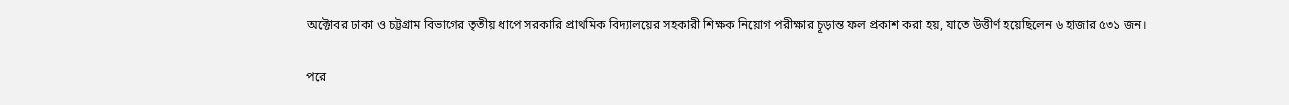অক্টোবর ঢাকা ও চট্টগ্রাম বিভাগের তৃতীয় ধাপে সরকারি প্রাথমিক বিদ্যালয়ের সহকারী শিক্ষক নিয়োগ পরীক্ষার চূড়ান্ত ফল প্রকাশ করা হয়, যাতে উত্তীর্ণ হয়েছিলেন ৬ হাজার ৫৩১ জন।

পরে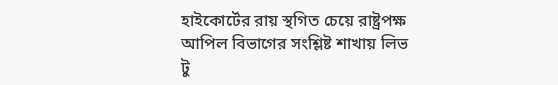হাইকোর্টের রায় স্থগিত চেয়ে রাষ্ট্রপক্ষ আপিল বিভাগের সংশ্লিষ্ট শাখায় লিভ টু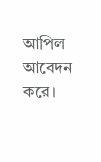আপিল আবেদন করে।